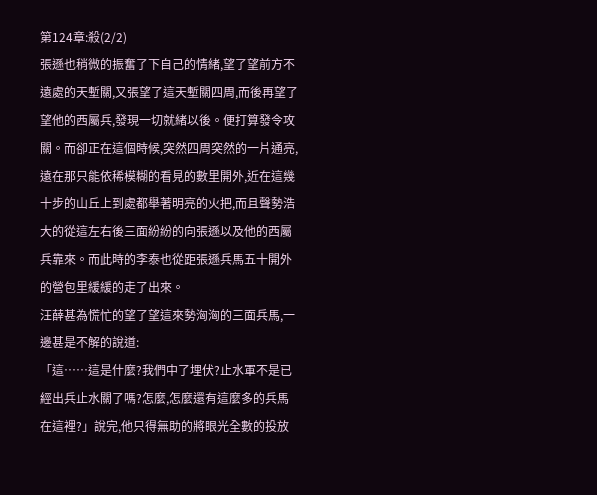第124章:殺(2/2)
張遜也稍微的振奮了下自己的情緒,望了望前方不遠處的天塹關,又張望了這天塹關四周,而後再望了望他的西屬兵,發現一切就緒以後。便打算發令攻關。而卻正在這個時候,突然四周突然的一片通亮,遠在那只能依稀模糊的看見的數里開外,近在這幾十步的山丘上到處都舉著明亮的火把,而且聲勢浩大的從這左右後三面紛紛的向張遜以及他的西屬兵靠來。而此時的李泰也從距張遜兵馬五十開外的營包里緩緩的走了出來。
汪薛甚為慌忙的望了望這來勢洶洶的三面兵馬,一邊甚是不解的說道:
「這……這是什麼?我們中了埋伏?止水軍不是已經出兵止水關了嗎?怎麼,怎麼還有這麼多的兵馬在這裡?」說完,他只得無助的將眼光全數的投放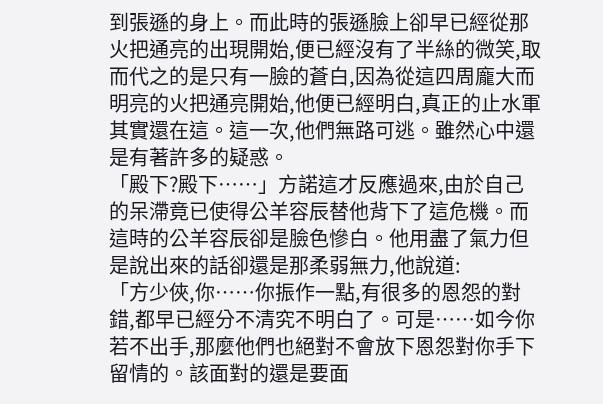到張遜的身上。而此時的張遜臉上卻早已經從那火把通亮的出現開始,便已經沒有了半絲的微笑,取而代之的是只有一臉的蒼白,因為從這四周龐大而明亮的火把通亮開始,他便已經明白,真正的止水軍其實還在這。這一次,他們無路可逃。雖然心中還是有著許多的疑惑。
「殿下?殿下……」方諾這才反應過來,由於自己的呆滯竟已使得公羊容辰替他背下了這危機。而這時的公羊容辰卻是臉色慘白。他用盡了氣力但是說出來的話卻還是那柔弱無力,他說道:
「方少俠,你……你振作一點,有很多的恩怨的對錯,都早已經分不清究不明白了。可是……如今你若不出手,那麼他們也絕對不會放下恩怨對你手下留情的。該面對的還是要面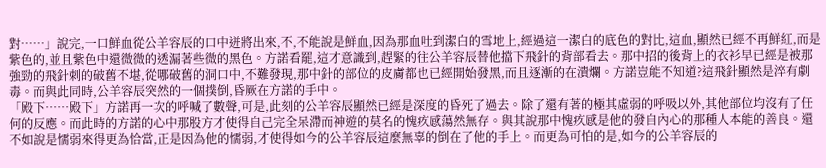對……」說完,一口鮮血從公羊容辰的口中迸將出來,不,不能說是鮮血,因為那血吐到潔白的雪地上,經過這一潔白的底色的對比,這血,顯然已經不再鮮紅,而是紫色的,並且紫色中還微微的透漏著些微的黑色。方諾看罷,這才意識到,趕緊的往公羊容辰替他擋下飛針的背部看去。那中招的後背上的衣衫早已經是被那強勁的飛針刺的破舊不堪,從哪破舊的洞口中,不難發現,那中針的部位的皮膚都也已經開始發黑,而且逐漸的在潰爛。方諾豈能不知道?這飛針顯然是淬有劇毒。而與此同時,公羊容辰突然的一個撲倒,昏厥在方諾的手中。
「殿下……殿下」方諾再一次的呼喊了數聲,可是,此刻的公羊容辰顯然已經是深度的昏死了過去。除了還有著的極其虛弱的呼吸以外,其他部位均沒有了任何的反應。而此時的方諾的心中那股方才使得自己完全呆滯而神遊的莫名的愧疚感蕩然無存。與其說那中愧疚感是他的發自內心的那種人本能的善良。還不如說是懦弱來得更為恰當,正是因為他的懦弱,才使得如今的公羊容辰這麼無辜的倒在了他的手上。而更為可怕的是,如今的公羊容辰的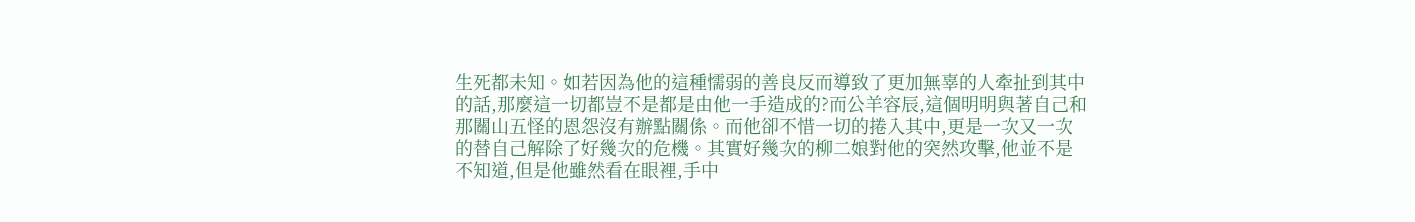生死都未知。如若因為他的這種懦弱的善良反而導致了更加無辜的人牽扯到其中的話,那麼這一切都豈不是都是由他一手造成的?而公羊容辰,這個明明與著自己和那關山五怪的恩怨沒有辦點關係。而他卻不惜一切的捲入其中,更是一次又一次的替自己解除了好幾次的危機。其實好幾次的柳二娘對他的突然攻擊,他並不是不知道,但是他雖然看在眼裡,手中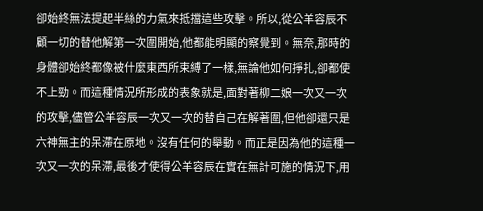卻始終無法提起半絲的力氣來抵擋這些攻擊。所以,從公羊容辰不顧一切的替他解第一次圍開始,他都能明顯的察覺到。無奈,那時的身體卻始終都像被什麼東西所束縛了一樣,無論他如何掙扎,卻都使不上勁。而這種情況所形成的表象就是,面對著柳二娘一次又一次的攻擊,儘管公羊容辰一次又一次的替自己在解著圍,但他卻還只是六神無主的呆滯在原地。沒有任何的舉動。而正是因為他的這種一次又一次的呆滯,最後才使得公羊容辰在實在無計可施的情況下,用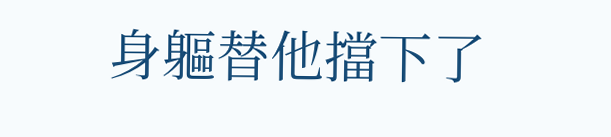身軀替他擋下了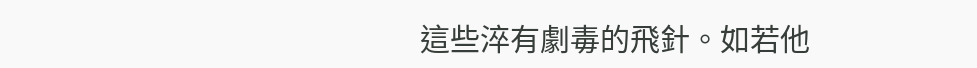這些淬有劇毒的飛針。如若他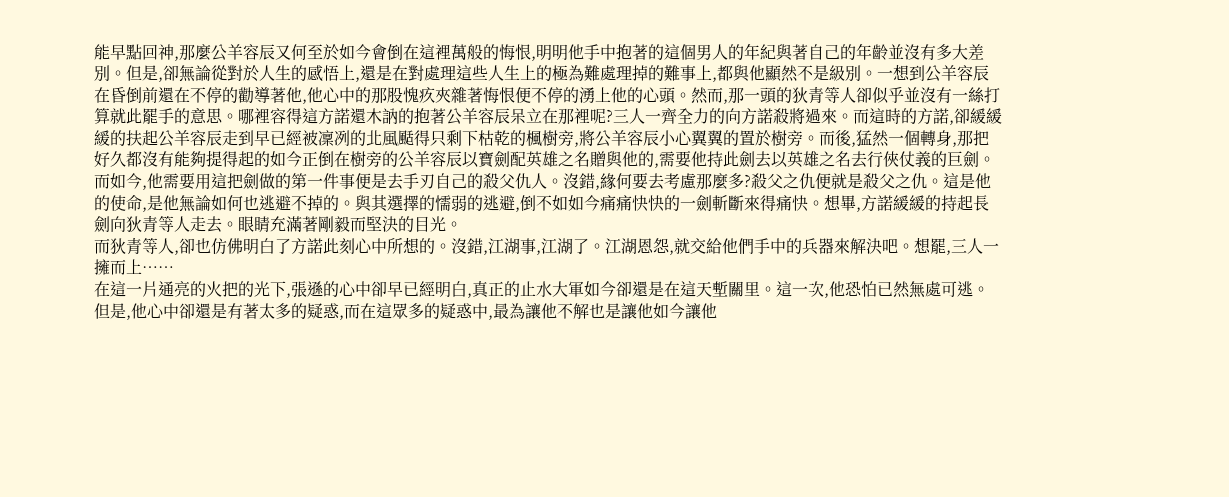能早點回神,那麼公羊容辰又何至於如今會倒在這裡萬般的悔恨,明明他手中抱著的這個男人的年紀與著自己的年齡並沒有多大差別。但是,卻無論從對於人生的感悟上,還是在對處理這些人生上的極為難處理掉的難事上,都與他顯然不是級別。一想到公羊容辰在昏倒前還在不停的勸導著他,他心中的那股愧疚夾雜著悔恨便不停的湧上他的心頭。然而,那一頭的狄青等人卻似乎並沒有一絲打算就此罷手的意思。哪裡容得這方諾還木訥的抱著公羊容辰呆立在那裡呢?三人一齊全力的向方諾殺將過來。而這時的方諾,卻緩緩緩的扶起公羊容辰走到早已經被凜冽的北風颳得只剩下枯乾的楓樹旁,將公羊容辰小心翼翼的置於樹旁。而後,猛然一個轉身,那把好久都沒有能夠提得起的如今正倒在樹旁的公羊容辰以寶劍配英雄之名贈與他的,需要他持此劍去以英雄之名去行俠仗義的巨劍。而如今,他需要用這把劍做的第一件事便是去手刃自己的殺父仇人。沒錯,緣何要去考慮那麼多?殺父之仇便就是殺父之仇。這是他的使命,是他無論如何也逃避不掉的。與其選擇的懦弱的逃避,倒不如如今痛痛快快的一劍斬斷來得痛快。想畢,方諾緩緩的持起長劍向狄青等人走去。眼睛充滿著剛毅而堅決的目光。
而狄青等人,卻也仿佛明白了方諾此刻心中所想的。沒錯,江湖事,江湖了。江湖恩怨,就交給他們手中的兵器來解決吧。想罷,三人一擁而上……
在這一片通亮的火把的光下,張遜的心中卻早已經明白,真正的止水大軍如今卻還是在這天塹關里。這一次,他恐怕已然無處可逃。但是,他心中卻還是有著太多的疑惑,而在這眾多的疑惑中,最為讓他不解也是讓他如今讓他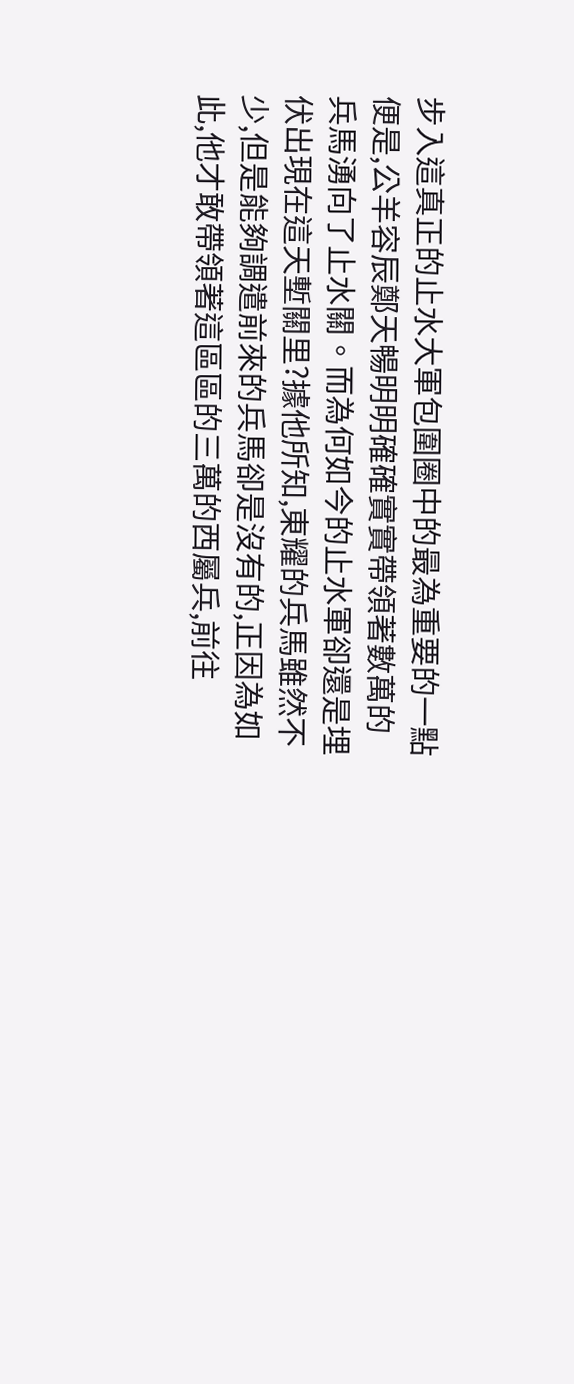步入這真正的止水大軍包圍圈中的最為重要的一點便是,公羊容辰鄭天暢明明確確實實帶領著數萬的兵馬湧向了止水關。而為何如今的止水軍卻還是埋伏出現在這天塹關里?據他所知,東耀的兵馬雖然不少,但是能夠調遣前來的兵馬卻是沒有的,正因為如此,他才敢帶領著這區區的三萬的西屬兵,前往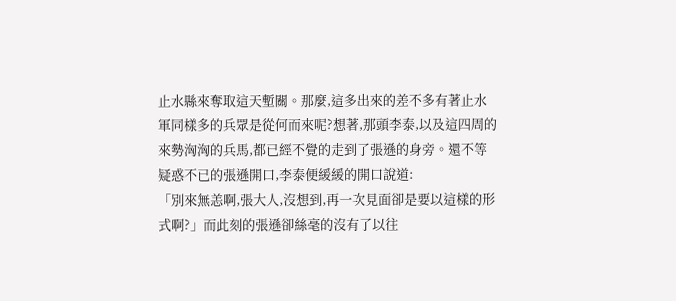止水縣來奪取這天塹關。那麼,這多出來的差不多有著止水軍同樣多的兵眾是從何而來呢?想著,那頭李泰,以及這四周的來勢洶洶的兵馬,都已經不覺的走到了張遜的身旁。還不等疑惑不已的張遜開口,李泰便緩緩的開口說道:
「別來無恙啊,張大人,沒想到,再一次見面卻是要以這樣的形式啊?」而此刻的張遜卻絲毫的沒有了以往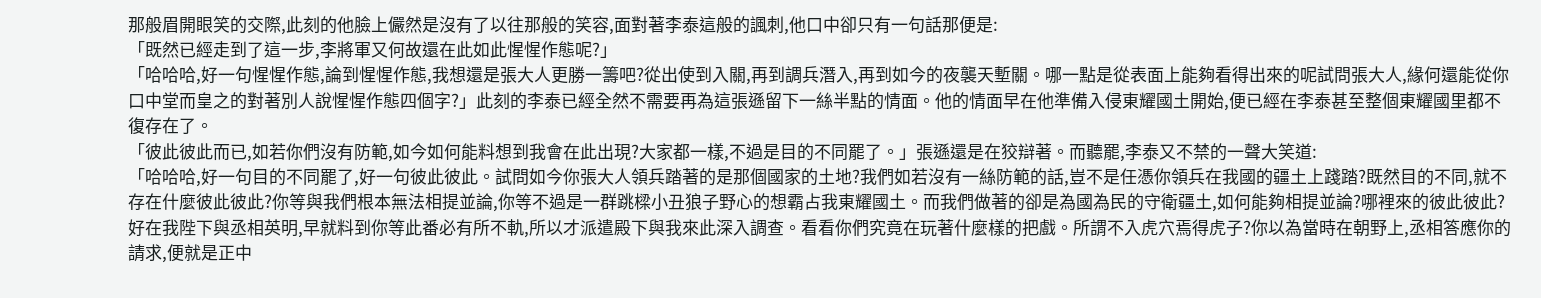那般眉開眼笑的交際,此刻的他臉上儼然是沒有了以往那般的笑容,面對著李泰這般的諷刺,他口中卻只有一句話那便是:
「既然已經走到了這一步,李將軍又何故還在此如此惺惺作態呢?」
「哈哈哈,好一句惺惺作態,論到惺惺作態,我想還是張大人更勝一籌吧?從出使到入關,再到調兵潛入,再到如今的夜襲天塹關。哪一點是從表面上能夠看得出來的呢試問張大人,緣何還能從你口中堂而皇之的對著別人說惺惺作態四個字?」此刻的李泰已經全然不需要再為這張遜留下一絲半點的情面。他的情面早在他準備入侵東耀國土開始,便已經在李泰甚至整個東耀國里都不復存在了。
「彼此彼此而已,如若你們沒有防範,如今如何能料想到我會在此出現?大家都一樣,不過是目的不同罷了。」張遜還是在狡辯著。而聽罷,李泰又不禁的一聲大笑道:
「哈哈哈,好一句目的不同罷了,好一句彼此彼此。試問如今你張大人領兵踏著的是那個國家的土地?我們如若沒有一絲防範的話,豈不是任憑你領兵在我國的疆土上踐踏?既然目的不同,就不存在什麼彼此彼此?你等與我們根本無法相提並論,你等不過是一群跳樑小丑狼子野心的想霸占我東耀國土。而我們做著的卻是為國為民的守衛疆土,如何能夠相提並論?哪裡來的彼此彼此?好在我陛下與丞相英明,早就料到你等此番必有所不軌,所以才派遣殿下與我來此深入調查。看看你們究竟在玩著什麼樣的把戲。所謂不入虎穴焉得虎子?你以為當時在朝野上,丞相答應你的請求,便就是正中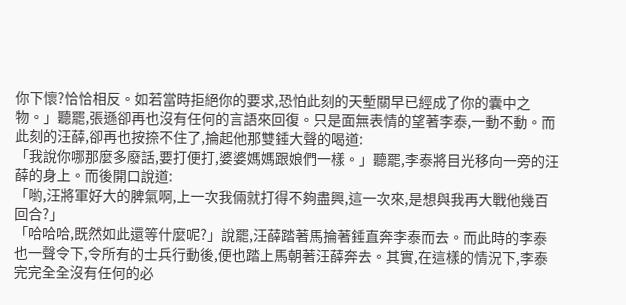你下懷?恰恰相反。如若當時拒絕你的要求,恐怕此刻的天塹關早已經成了你的囊中之物。」聽罷,張遜卻再也沒有任何的言語來回復。只是面無表情的望著李泰,一動不動。而此刻的汪薛,卻再也按捺不住了,掄起他那雙錘大聲的喝道:
「我說你哪那麼多廢話,要打便打,婆婆媽媽跟娘們一樣。」聽罷,李泰將目光移向一旁的汪薛的身上。而後開口說道:
「喲,汪將軍好大的脾氣啊,上一次我倆就打得不夠盡興,這一次來,是想與我再大戰他幾百回合?」
「哈哈哈,既然如此還等什麼呢?」說罷,汪薛踏著馬掄著錘直奔李泰而去。而此時的李泰也一聲令下,令所有的士兵行動後,便也踏上馬朝著汪薛奔去。其實,在這樣的情況下,李泰完完全全沒有任何的必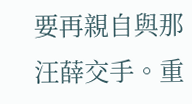要再親自與那汪薛交手。重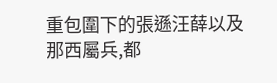重包圍下的張遜汪薛以及那西屬兵,都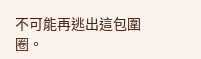不可能再逃出這包圍圈。